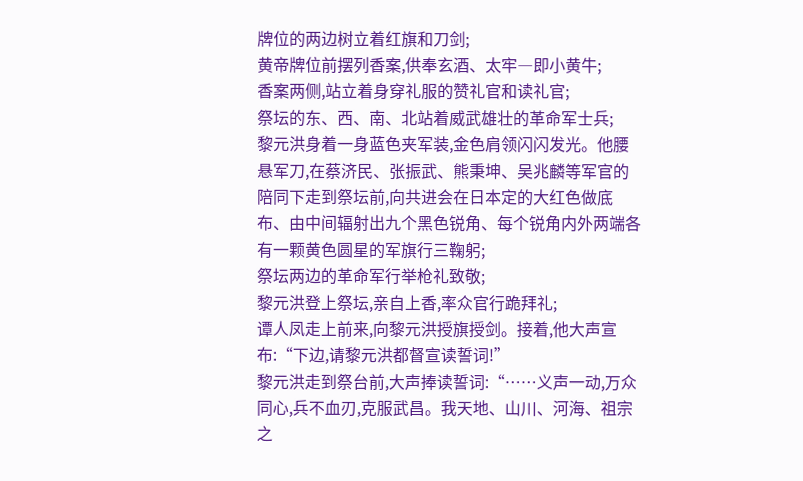牌位的两边树立着红旗和刀剑;
黄帝牌位前摆列香案,供奉玄酒、太牢―即小黄牛;
香案两侧,站立着身穿礼服的赞礼官和读礼官;
祭坛的东、西、南、北站着威武雄壮的革命军士兵;
黎元洪身着一身蓝色夹军装,金色肩领闪闪发光。他腰悬军刀,在蔡济民、张振武、熊秉坤、吴兆麟等军官的陪同下走到祭坛前,向共进会在日本定的大红色做底布、由中间辐射出九个黑色锐角、每个锐角内外两端各有一颗黄色圆星的军旗行三鞠躬;
祭坛两边的革命军行举枪礼致敬;
黎元洪登上祭坛,亲自上香,率众官行跪拜礼;
谭人凤走上前来,向黎元洪授旗授剑。接着,他大声宣布:“下边,请黎元洪都督宣读誓词!”
黎元洪走到祭台前,大声捧读誓词:“……义声一动,万众同心,兵不血刃,克服武昌。我天地、山川、河海、祖宗之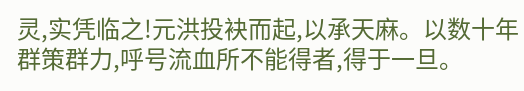灵,实凭临之!元洪投袂而起,以承天麻。以数十年群策群力,呼号流血所不能得者,得于一旦。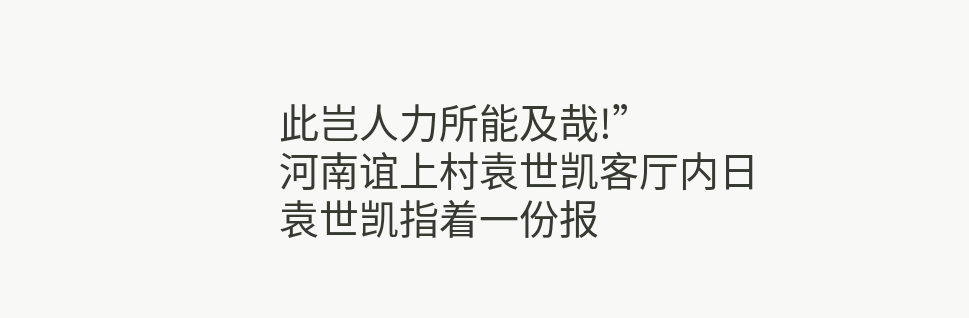此岂人力所能及哉!”
河南谊上村袁世凯客厅内日
袁世凯指着一份报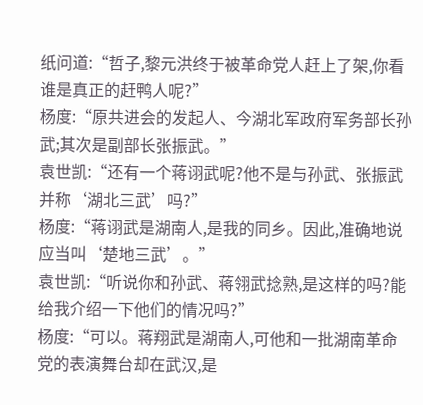纸问道:“哲子,黎元洪终于被革命党人赶上了架,你看谁是真正的赶鸭人呢?”
杨度:“原共进会的发起人、今湖北军政府军务部长孙武;其次是副部长张振武。”
袁世凯:“还有一个蒋诩武呢?他不是与孙武、张振武并称‘湖北三武’吗?”
杨度:“蒋诩武是湖南人,是我的同乡。因此,准确地说应当叫‘楚地三武’。”
袁世凯:“听说你和孙武、蒋翎武捻熟,是这样的吗?能给我介绍一下他们的情况吗?”
杨度:“可以。蒋翔武是湖南人,可他和一批湖南革命党的表演舞台却在武汉,是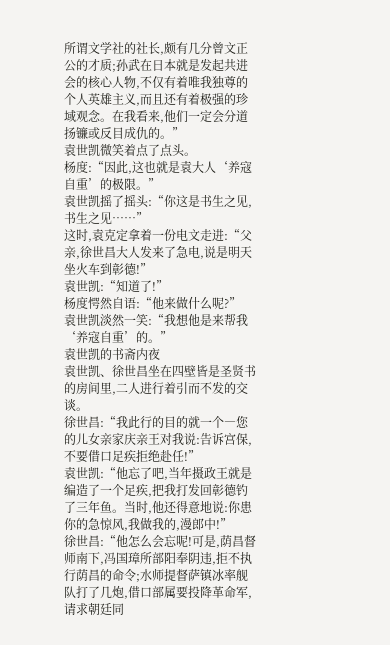所谓文学社的社长,颇有几分曾文正公的才质;孙武在日本就是发起共进会的核心人物,不仅有着唯我独尊的个人英雄主义,而且还有着极强的珍域观念。在我看来,他们一定会分道扬镰或反目成仇的。”
袁世凯微笑着点了点头。
杨度:“因此,这也就是袁大人‘养寇自重’的极限。”
袁世凯摇了摇头:“你这是书生之见,书生之见……”
这时,袁克定拿着一份电文走进:“父亲,徐世昌大人发来了急电,说是明天坐火车到彰德!”
袁世凯:“知道了!”
杨度愕然自语:“他来做什么呢?”
袁世凯淡然一笑:“我想他是来帮我‘养寇自重’的。”
袁世凯的书斋内夜
袁世凯、徐世昌坐在四壁皆是圣贤书的房间里,二人进行着引而不发的交谈。
徐世昌:“我此行的目的就一个―您的儿女亲家庆亲王对我说:告诉宫保,不要借口足疾拒绝赴任!”
袁世凯:“他忘了吧,当年摄政王就是编造了一个足疾,把我打发回彰德钓了三年鱼。当时,他还得意地说:你患你的急惊风,我做我的,漫郎中!”
徐世昌:“他怎么会忘呢!可是,荫昌督师南下,冯国璋所部阳奉阴违,拒不执行荫昌的命令;水师提督萨镇冰率舰队打了几炮,借口部属要投降革命军,请求朝廷同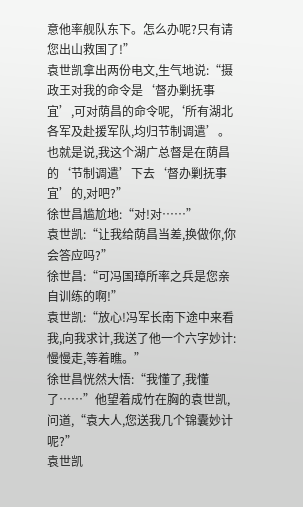意他率舰队东下。怎么办呢?只有请您出山救国了!”
袁世凯拿出两份电文,生气地说:“摄政王对我的命令是‘督办剿抚事宜’,可对荫昌的命令呢,‘所有湖北各军及赴援军队,均归节制调遣’。也就是说,我这个湖广总督是在荫昌的‘节制调遣’下去‘督办剿抚事宜’的,对吧?”
徐世昌尴尬地:“对!对……”
袁世凯:“让我给荫昌当差,换做你,你会答应吗?”
徐世昌:“可冯国璋所率之兵是您亲自训练的啊!”
袁世凯:“放心!冯军长南下途中来看我,向我求计,我送了他一个六字妙计:慢慢走,等着瞧。”
徐世昌恍然大悟:“我懂了,我懂了……”他望着成竹在胸的袁世凯,问道,“袁大人,您送我几个锦囊妙计呢?”
袁世凯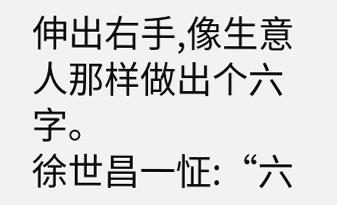伸出右手,像生意人那样做出个六字。
徐世昌一怔:“六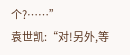个?……”
袁世凯:“对!另外,等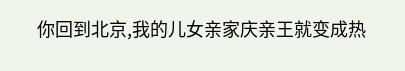你回到北京,我的儿女亲家庆亲王就变成热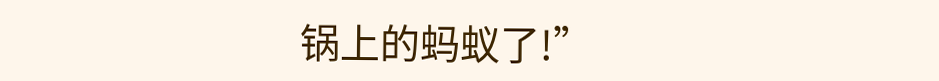锅上的蚂蚁了!”